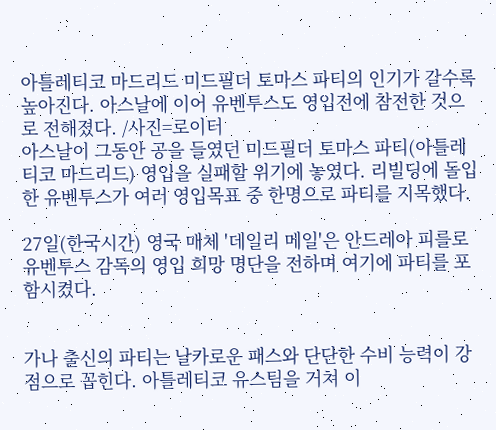아틀레티코 마드리드 미드필더 토마스 파티의 인기가 갈수록 높아진다. 아스날에 이어 유벤투스도 영입전에 참전한 것으로 전해졌다. /사진=로이터
아스날이 그동안 공을 들였던 미드필더 토마스 파티(아틀레티코 마드리드) 영입을 실패할 위기에 놓였다. 리빌딩에 돌입한 유벤투스가 여러 영입목표 중 한명으로 파티를 지목했다.

27일(한국시간) 영국 매체 '데일리 메일'은 안드레아 피를로 유벤투스 감독의 영입 희망 명단을 전하며 여기에 파티를 포함시켰다.


가나 출신의 파티는 날카로운 패스와 단단한 수비 능력이 강점으로 꼽힌다. 아틀레티코 유스팀을 거쳐 이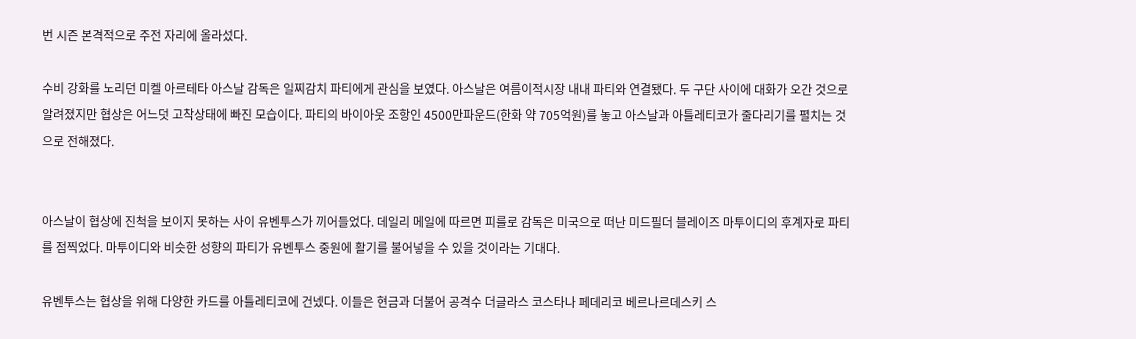번 시즌 본격적으로 주전 자리에 올라섰다.

수비 강화를 노리던 미켈 아르테타 아스날 감독은 일찌감치 파티에게 관심을 보였다. 아스날은 여름이적시장 내내 파티와 연결됐다. 두 구단 사이에 대화가 오간 것으로 알려졌지만 협상은 어느덧 고착상태에 빠진 모습이다. 파티의 바이아웃 조항인 4500만파운드(한화 약 705억원)를 놓고 아스날과 아틀레티코가 줄다리기를 펼치는 것으로 전해졌다.


아스날이 협상에 진척을 보이지 못하는 사이 유벤투스가 끼어들었다. 데일리 메일에 따르면 피를로 감독은 미국으로 떠난 미드필더 블레이즈 마투이디의 후계자로 파티를 점찍었다. 마투이디와 비슷한 성향의 파티가 유벤투스 중원에 활기를 불어넣을 수 있을 것이라는 기대다.

유벤투스는 협상을 위해 다양한 카드를 아틀레티코에 건넸다. 이들은 현금과 더불어 공격수 더글라스 코스타나 페데리코 베르나르데스키 스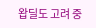왑딜도 고려 중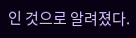인 것으로 알려졌다.